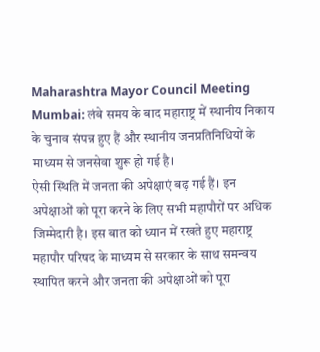Maharashtra Mayor Council Meeting Mumbai: लंबे समय के बाद महाराष्ट्र में स्थानीय निकाय के चुनाव संपन्न हुए हैं और स्थानीय जनप्रतिनिधियों के माध्यम से जनसेवा शुरू हो गई है।
ऐसी स्थिति में जनता की अपेक्षाएं बढ़ गई हैं। इन अपेक्षाओं को पूरा करने के लिए सभी महापौरों पर अधिक जिम्मेदारी है। इस बात को ध्यान में रखते हुए महाराष्ट्र महापौर परिषद के माध्यम से सरकार के साथ समन्वय स्थापित करने और जनता की अपेक्षाओं को पूरा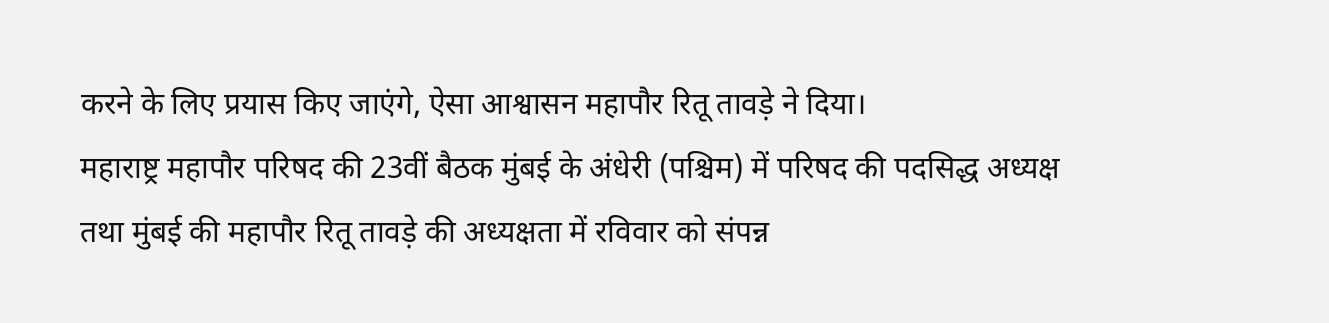करने के लिए प्रयास किए जाएंगे, ऐसा आश्वासन महापौर रितू तावड़े ने दिया।
महाराष्ट्र महापौर परिषद की 23वीं बैठक मुंबई के अंधेरी (पश्चिम) में परिषद की पदसिद्ध अध्यक्ष तथा मुंबई की महापौर रितू तावड़े की अध्यक्षता में रविवार को संपन्न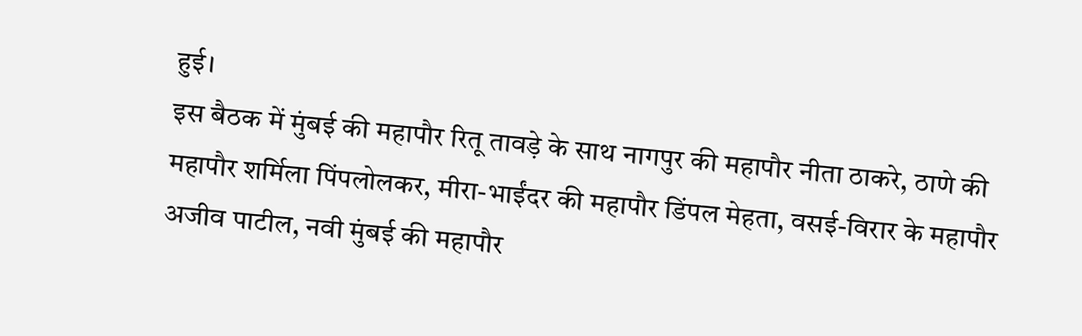हुई।
इस बैठक में मुंबई की महापौर रितू तावड़े के साथ नागपुर की महापौर नीता ठाकरे, ठाणे की महापौर शर्मिला पिंपलोलकर, मीरा-भाईंदर की महापौर डिंपल मेहता, वसई-विरार के महापौर अजीव पाटील, नवी मुंबई की महापौर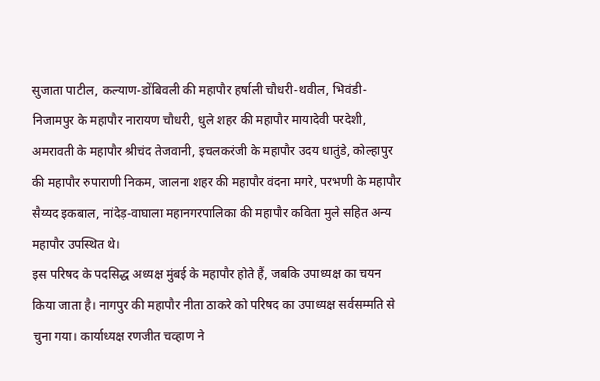सुजाता पाटील, कल्याण-डोंबिवली की महापौर हर्षाली चौधरी-थवील, भिवंडी-निजामपुर के महापौर नारायण चौधरी, धुले शहर की महापौर मायादेवी परदेशी, अमरावती के महापौर श्रीचंद तेजवानी, इचलकरंजी के महापौर उदय धातुंडे, कोल्हापुर की महापौर रुपाराणी निकम, जालना शहर की महापौर वंदना मगरे, परभणी के महापौर सैय्यद इकबाल, नांदेड़-वाघाला महानगरपालिका की महापौर कविता मुले सहित अन्य महापौर उपस्थित थे।
इस परिषद के पदसिद्ध अध्यक्ष मुंबई के महापौर होते हैं, जबकि उपाध्यक्ष का चयन किया जाता है। नागपुर की महापौर नीता ठाकरे को परिषद का उपाध्यक्ष सर्वसम्मति से चुना गया। कार्याध्यक्ष रणजीत चव्हाण ने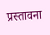प्रस्तावना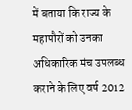में बताया कि राज्य के महापौरों को उनका अधिकारिक मंच उपलब्ध कराने के लिए वर्ष 2012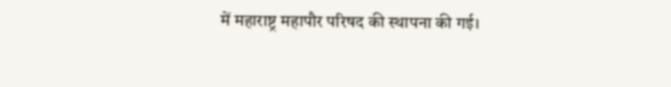में महाराष्ट्र महापौर परिषद की स्थापना की गई।